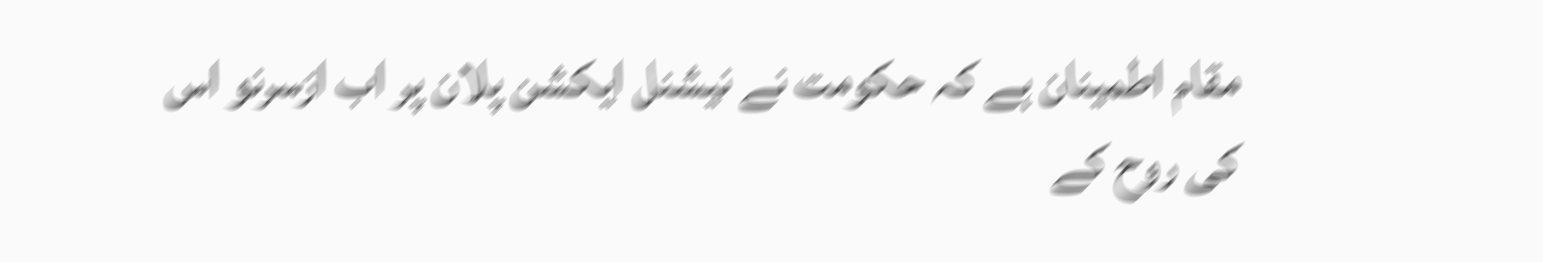مقام اطمینان ہے کہ حکومت نے نیشنل ایکشن پلان پر اب ازسرنو اس کی روح کے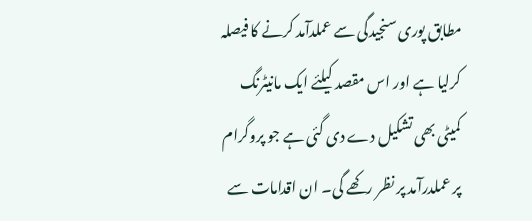مطابق پوری سنجیدگی سے عملدآمد کرنے کا فیصلہ کرلیا ہے اور اس مقصد کیلئے ایک مانیٹرنگ کمیٹی بھی تشکیل دے دی گئی ہے جو پروگرام پر عملدرآمد پر نظر رکھے گی۔ ان اقدامات سے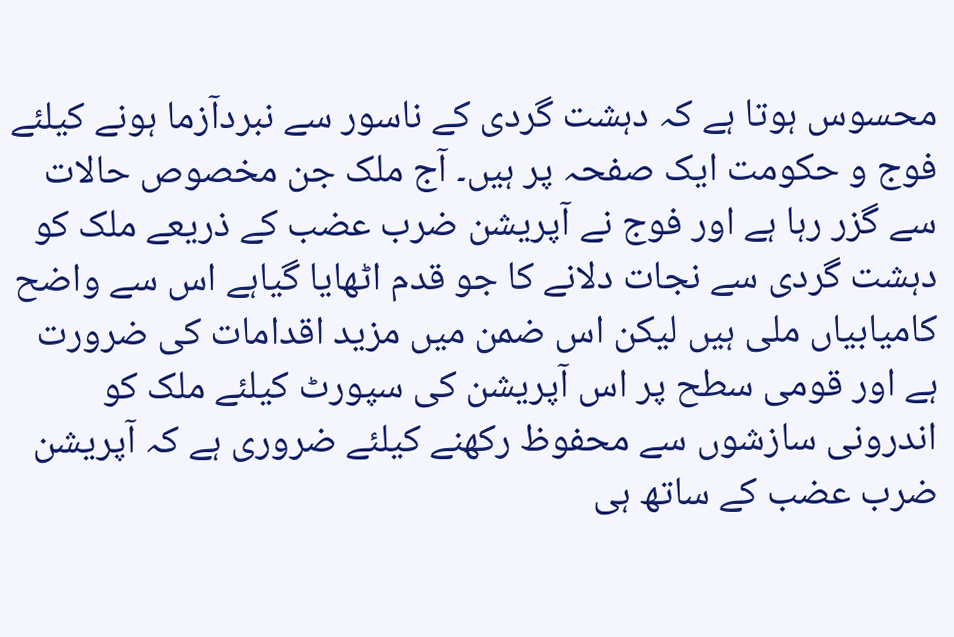محسوس ہوتا ہے کہ دہشت گردی کے ناسور سے نبردآزما ہونے کیلئے فوج و حکومت ایک صفحہ پر ہیں۔ آج ملک جن مخصوص حالات سے گزر رہا ہے اور فوج نے آپریشن ضرب عضب کے ذریعے ملک کو دہشت گردی سے نجات دلانے کا جو قدم اٹھایا گیاہے اس سے واضح کامیابیاں ملی ہیں لیکن اس ضمن میں مزید اقدامات کی ضرورت ہے اور قومی سطح پر اس آپریشن کی سپورٹ کیلئے ملک کو اندرونی سازشوں سے محفوظ رکھنے کیلئے ضروری ہے کہ آپریشن ضرب عضب کے ساتھ ہی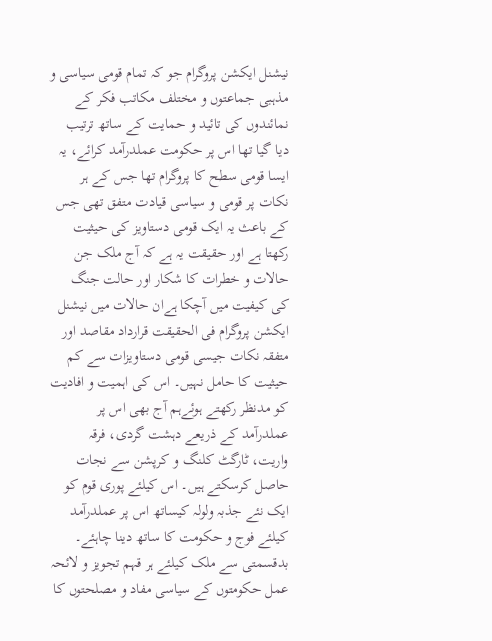نیشنل ایکشن پروگرام جو کہ تمام قومی سیاسی و مذہبی جماعتوں و مختلف مکاتب فکر کے نمائندوں کی تائید و حمایت کے ساتھ ترتیب دیا گیا تھا اس پر حکومت عملدرآمد کرائے، یہ ایسا قومی سطح کا پروگرام تھا جس کے ہر نکات پر قومی و سیاسی قیادت متفق تھی جس کے باعث یہ ایک قومی دستاویز کی حیثیت رکھتا ہے اور حقیقت یہ ہے کہ آج ملک جن حالات و خطرات کا شکار اور حالت جنگ کی کیفیت میں آچکا ہےان حالات میں نیشنل ایکشن پروگرام فی الحقیقت قرارداد مقاصد اور متفقہ نکات جیسی قومی دستاویزات سے کم حیثیت کا حامل نہیں۔ اس کی اہمیت و افادیت کو مدنظر رکھتے ہوئےہم آج بھی اس پر عملدرآمد کے ذریعے دہشت گردی، فرقہ واریت، ٹارگٹ کلنگ و کرپشن سے نجات حاصل کرسکتے ہیں۔ اس کیلئے پوری قوم کو ایک نئے جذبہ ولولہ کیساتھ اس پر عملدرآمد کیلئے فوج و حکومت کا ساتھ دینا چاہئے۔ بدقسمتی سے ملک کیلئے ہر قہم تجویز و لائحہ عمل حکومتوں کے سیاسی مفاد و مصلحتوں کا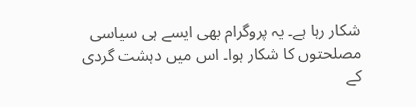شکار رہا ہے۔ یہ پروگرام بھی ایسے ہی سیاسی مصلحتوں کا شکار ہوا۔ اس میں دہشت گردی کے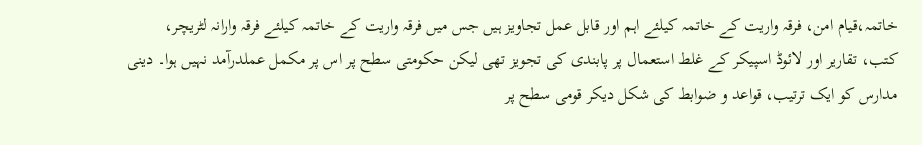خاتمہ،قیام امن، فرقہ واریت کے خاتمہ کیلئے اہم اور قابل عمل تجاویز ہیں جس میں فرقہ واریت کے خاتمہ کیلئے فرقہ وارانہ لٹریچر، کتب، تقاریر اور لائوڈ اسپیکر کے غلط استعمال پر پابندی کی تجویز تھی لیکن حکومتی سطح پر اس پر مکمل عملدرآمد نہیں ہوا۔ دینی مدارس کو ایک ترتیب، قواعد و ضوابط کی شکل دیکر قومی سطح پر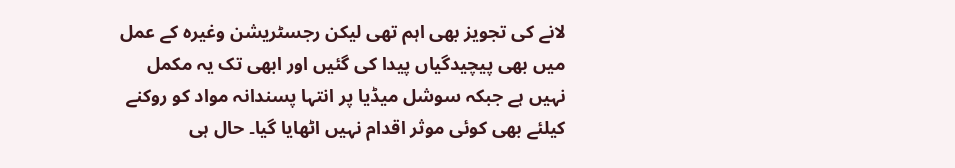لانے کی تجویز بھی اہم تھی لیکن رجسٹریشن وغیرہ کے عمل میں بھی پیچیدگیاں پیدا کی گئیں اور ابھی تک یہ مکمل نہیں ہے جبکہ سوشل میڈیا پر انتہا پسندانہ مواد کو روکنے کیلئے بھی کوئی موثر اقدام نہیں اٹھایا گیا۔ حال ہی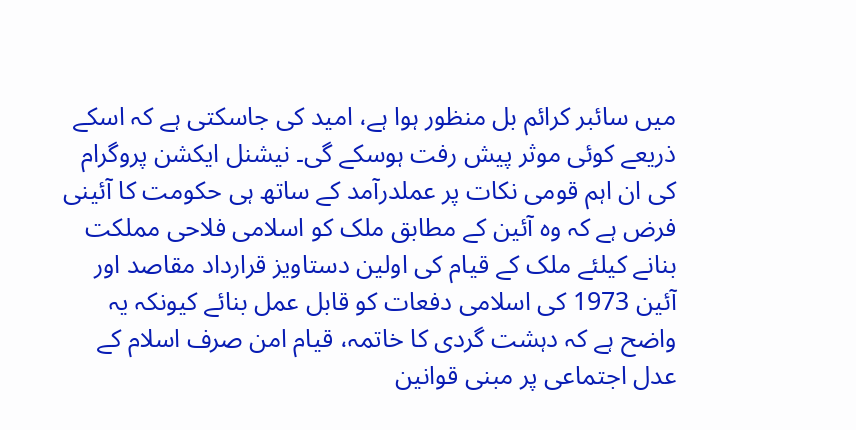میں سائبر کرائم بل منظور ہوا ہے، امید کی جاسکتی ہے کہ اسکے ذریعے کوئی موثر پیش رفت ہوسکے گی۔ نیشنل ایکشن پروگرام کی ان اہم قومی نکات پر عملدرآمد کے ساتھ ہی حکومت کا آئینی فرض ہے کہ وہ آئین کے مطابق ملک کو اسلامی فلاحی مملکت بنانے کیلئے ملک کے قیام کی اولین دستاویز قرارداد مقاصد اور آئین 1973 کی اسلامی دفعات کو قابل عمل بنائے کیونکہ یہ واضح ہے کہ دہشت گردی کا خاتمہ، قیام امن صرف اسلام کے عدل اجتماعی پر مبنی قوانین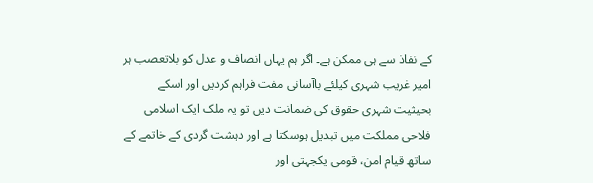کے نفاذ سے ہی ممکن ہے۔ اگر ہم یہاں انصاف و عدل کو بلاتعصب ہر امیر غریب شہری کیلئے باآسانی مفت فراہم کردیں اور اسکے بحیثیت شہری حقوق کی ضمانت دیں تو یہ ملک ایک اسلامی فلاحی مملکت میں تبدیل ہوسکتا ہے اور دہشت گردی کے خاتمے کے ساتھ قیام امن، قومی یکجہتی اور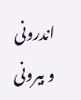اندرونی و بیرونی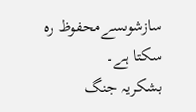سازشوںسےمحفوظ رہ سکتا ہے۔
بشکریہ جنگ